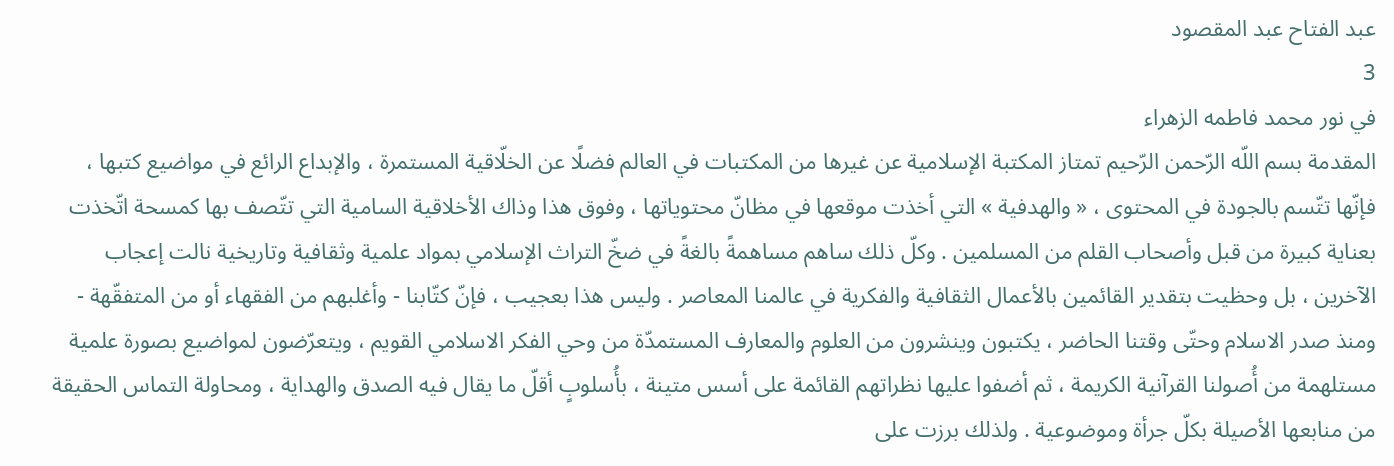عبد الفتاح عبد المقصود
3
في نور محمد فاطمه الزهراء
المقدمة بسم اللّه الرّحمن الرّحيم تمتاز المكتبة الإسلامية عن غيرها من المكتبات في العالم فضلًا عن الخلّاقية المستمرة ، والإبداع الرائع في مواضيع كتبها ، فإنّها تتّسم بالجودة في المحتوى ، « والهدفية » التي أخذت موقعها في مظانّ محتوياتها ، وفوق هذا وذاك الأخلاقية السامية التي تتّصف بها كمسحة اتّخذت بعناية كبيرة من قبل وأصحاب القلم من المسلمين . وكلّ ذلك ساهم مساهمةً بالغةً في ضخّ التراث الإسلامي بمواد علمية وثقافية وتاريخية نالت إعجاب الآخرين ، بل وحظيت بتقدير القائمين بالأعمال الثقافية والفكرية في عالمنا المعاصر . وليس هذا بعجيب ، فإنّ كتّابنا - وأغلبهم من الفقهاء أو من المتفقّهة - ومنذ صدر الاسلام وحتّى وقتنا الحاضر ، يكتبون وينشرون من العلوم والمعارف المستمدّة من وحي الفكر الاسلامي القويم ، ويتعرّضون لمواضيع بصورة علمية مستلهمة من أُصولنا القرآنية الكريمة ، ثم أضفوا عليها نظراتهم القائمة على أسس متينة ، بأُسلوبٍ أقلّ ما يقال فيه الصدق والهداية ، ومحاولة التماس الحقيقة من منابعها الأصيلة بكلّ جرأة وموضوعية . ولذلك برزت على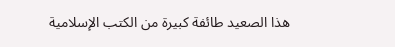هذا الصعيد طائفة كبيرة من الكتب الإسلامية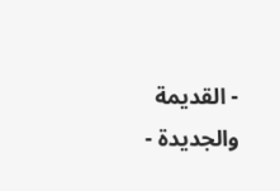- القديمة والجديدة -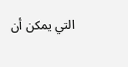التي يمكن أن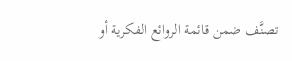تصنَّف ضمن قائمة الروائع الفكرية أو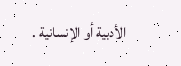الأدبية أو الإنسانية .